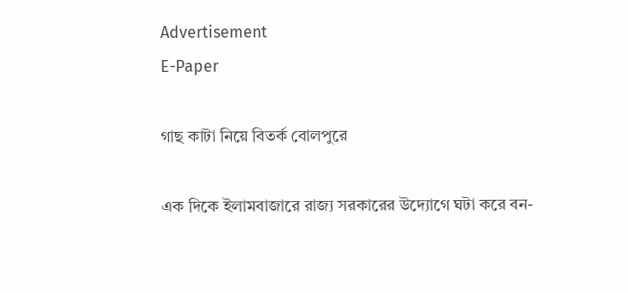Advertisement
E-Paper

গাছ কাটা নিয়ে বিতর্ক বোলপুরে

এক দিকে ইলামবাজারে রাজ্য সরকারের উদ্যোগে ঘটা করে বন-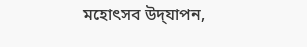মহোৎসব উদ্‌যাপন,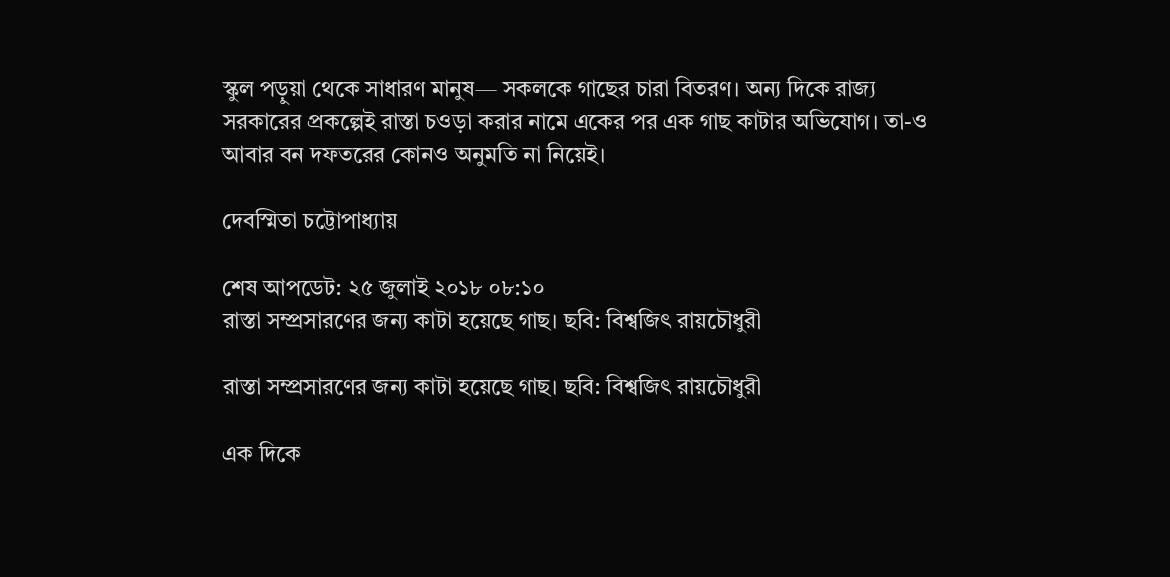স্কুল পড়ুয়া থেকে সাধারণ মানুষ— সকলকে গাছের চারা বিতরণ। অন্য দিকে রাজ্য সরকারের প্রকল্পেই রাস্তা চওড়া করার নামে একের পর এক গাছ কাটার অভিযোগ। তা-ও আবার বন দফতরের কোনও অনুমতি না নিয়েই।

দেবস্মিতা চট্টোপাধ্যায়

শেষ আপডেট: ২৫ জুলাই ২০১৮ ০৮:১০
রাস্তা সম্প্রসারণের জন্য কাটা হয়েছে গাছ। ছবি: বিশ্বজিৎ রায়চৌধুরী

রাস্তা সম্প্রসারণের জন্য কাটা হয়েছে গাছ। ছবি: বিশ্বজিৎ রায়চৌধুরী

এক দিকে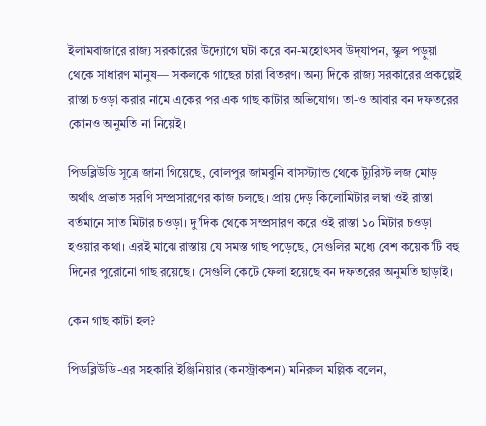ইলামবাজারে রাজ্য সরকারের উদ্যোগে ঘটা করে বন-মহোৎসব উদ্‌যাপন, স্কুল পড়ুয়া থেকে সাধারণ মানুষ— সকলকে গাছের চারা বিতরণ। অন্য দিকে রাজ্য সরকারের প্রকল্পেই রাস্তা চওড়া করার নামে একের পর এক গাছ কাটার অভিযোগ। তা-ও আবার বন দফতরের কোনও অনুমতি না নিয়েই।

পিডব্লিউডি সূত্রে জানা গিয়েছে, বোলপুর জামবুনি বাসস্ট্যান্ড থেকে ট্যুরিস্ট লজ মোড় অর্থাৎ প্রভাত সরণি সম্প্রসারণের কাজ চলছে। প্রায় দেড় কিলোমিটার লম্বা ওই রাস্তা বর্তমানে সাত মিটার চওড়া। দু’দিক থেকে সম্প্রসারণ করে ওই রাস্তা ১০ মিটার চওড়া হওয়ার কথা। এরই মাঝে রাস্তায় যে সমস্ত গাছ পড়েছে, সেগুলির মধ্যে বেশ কয়েক’টি বহু দিনের পুরোনো গাছ রয়েছে। সেগুলি কেটে ফেলা হয়েছে বন দফতরের অনুমতি ছাড়াই।

কেন গাছ কাটা হল?

পিডব্লিউডি-এর সহকারি ইঞ্জিনিয়ার (কনস্ট্রাকশন) মনিরুল মল্লিক বলেন,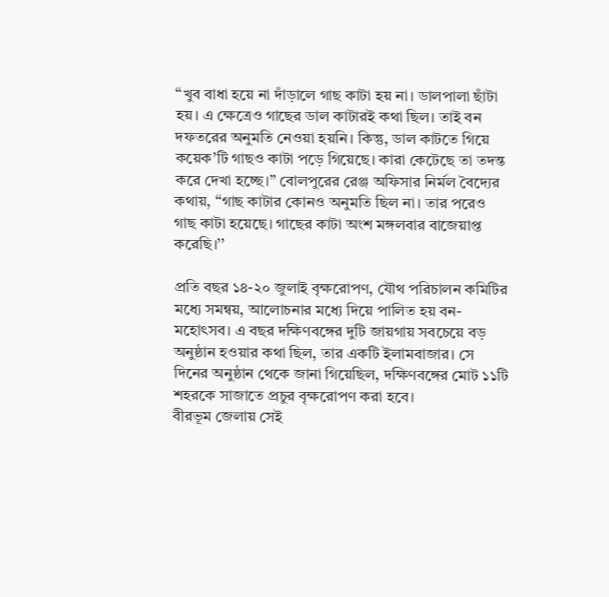‘‘খুব বাধা হয়ে না দাঁড়ালে গাছ কাটা হয় না। ডালপালা ছাঁটা হয়। এ ক্ষেত্রেও গাছের ডাল কাটারই কথা ছিল। তাই বন দফতরের অনুমতি নেওয়া হয়নি। কিন্তু, ডাল কাটতে গিয়ে কয়েক’টি গাছও কাটা পড়ে গিয়েছে। কারা কেটেছে তা তদন্ত করে দেখা হচ্ছে।’’ বোলপুরের রেঞ্জ অফিসার নির্মল বৈদ্যের কথায়, ‘‘গাছ কাটার কোনও অনুমতি ছিল না। তার পরেও গাছ কাটা হয়েছে। গাছের কাটা অংশ মঙ্গলবার বাজেয়াপ্ত করেছি।’’

প্রতি বছর ১৪-২০ জুলাই বৃক্ষরোপণ, যৌথ পরিচালন কমিটির মধ্যে সমন্বয়, আলোচনার মধ্যে দিয়ে পালিত হয় বন-মহোৎসব। এ বছর দক্ষিণবঙ্গের দুটি জায়গায় সবচেয়ে বড় অনুষ্ঠান হওয়ার কথা ছিল, তার একটি ইলামবাজার। সে দিনের অনুষ্ঠান থেকে জানা গিয়েছিল, দক্ষিণবঙ্গের মোট ১১টি শহরকে সাজাতে প্রচুর বৃক্ষরোপণ করা হবে।
বীরভূম জেলায় সেই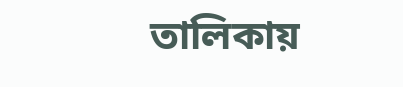তালিকায়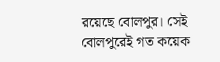রয়েছে বোলপুর। সেই বোলপুরেই গত কয়েক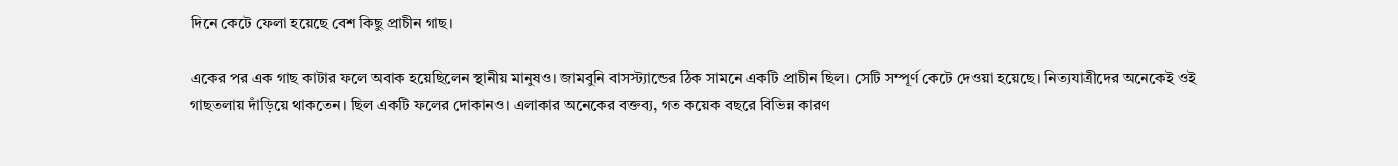দিনে কেটে ফেলা হয়েছে বেশ কিছু প্রাচীন গাছ।

একের পর এক গাছ কাটার ফলে অবাক হয়েছিলেন স্থানীয় মানুষও। জামবুনি বাসস্ট্যান্ডের ঠিক সামনে একটি প্রাচীন ছিল। সেটি সম্পূর্ণ কেটে দেওয়া হয়েছে। নিত্যযাত্রীদের অনেকেই ওই গাছতলায় দাঁড়িয়ে থাকতেন। ছিল একটি ফলের দোকানও। এলাকার অনেকের বক্তব্য, গত কয়েক বছরে বিভিন্ন কারণ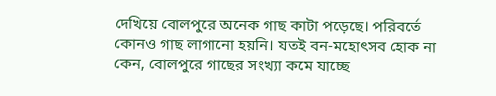দেখিয়ে বোলপুরে অনেক গাছ কাটা পড়েছে। পরিবর্তে কোনও গাছ লাগানো হয়নি। যতই বন-মহোৎসব হোক না কেন, বোলপুরে গাছের সংখ্যা কমে যাচ্ছে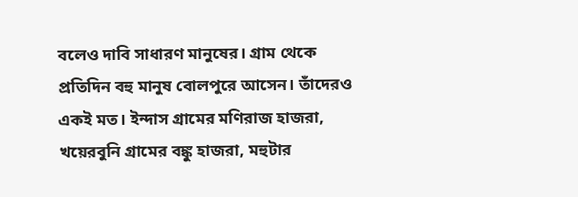বলেও দাবি সাধারণ মানুষের। গ্রাম থেকে প্রতিদিন বহু মানুষ বোলপুরে আসেন। তাঁদেরও একই মত। ইন্দাস গ্রামের মণিরাজ হাজরা, খয়েরবুনি গ্রামের বঙ্কু হাজরা, মহুটার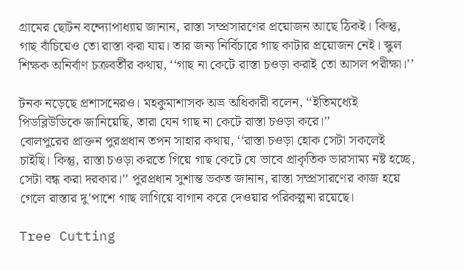গ্রামের ছোটন বন্দ্যোপাধ্যায় জানান, রাস্তা সম্প্রসারণের প্রয়োজন আছে ঠিকই। কিন্তু, গাছ বাঁচিয়েও তো রাস্তা করা যায়। তার জন্য নির্বিচারে গাছ কাটার প্রয়োজন নেই। স্কুল শিক্ষক অনির্বাণ চক্রবর্তীর কথায়, ‘‘গাছ না কেটে রাস্তা চওড়া করাই তো আসল পরীক্ষা।’’

টনক নড়েছে প্রশাসনেরও। মহকুমাশাসক অভ্র অধিকারী বলেন, ‘‘ইতিমধ্যেই পিডব্লিউডিকে জানিয়েছি, তারা যেন গাছ না কেটে রাস্তা চওড়া করে।’’
বোলপুরের প্রাক্তন পুরপ্রধান তপন সাহার কথায়, ‘‘রাস্তা চওড়া হোক সেটা সকলেই চাইছি। কিন্তু, রাস্তা চওড়া করতে গিয়ে গাছ কেটে যে ভাবে প্রাকৃতিক ভারসাম্য নষ্ট হচ্ছে, সেটা বন্ধ করা দরকার।’’ পুরপ্রধান সুশান্ত ভকত জানান, রাস্তা সম্প্রসারণের কাজ হয়ে গেলে রাস্তার দু’পাশে গাছ লাগিয়ে বাগান করে দেওয়ার পরিকল্পনা রয়েছে।

Tree Cutting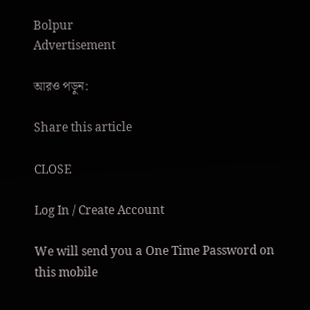Bolpur
Advertisement

আরও পড়ুন:

Share this article

CLOSE

Log In / Create Account

We will send you a One Time Password on this mobile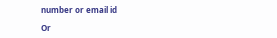number or email id

Or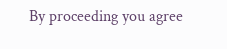By proceeding you agree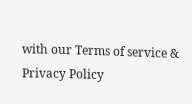with our Terms of service & Privacy Policy